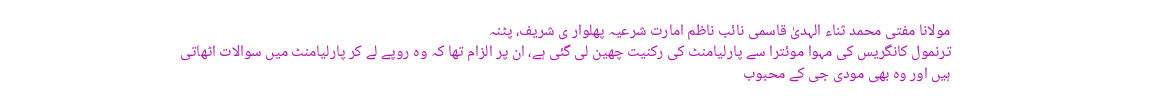مولانا مفتی محمد ثناء الہدیٰ قاسمی نائب ناظم امارت شرعیہ پھلوار ی شریف، پٹنہ
ترنمول کانگریس کی مہوا موئترا سے پارلیامنٹ کی رکنیت چھین لی گئی ہے، ان پر الزام تھا کہ وہ روپے لے کر پارلیامنٹ میں سوالات اٹھاتی ہیں اور وہ بھی مودی جی کے محبوب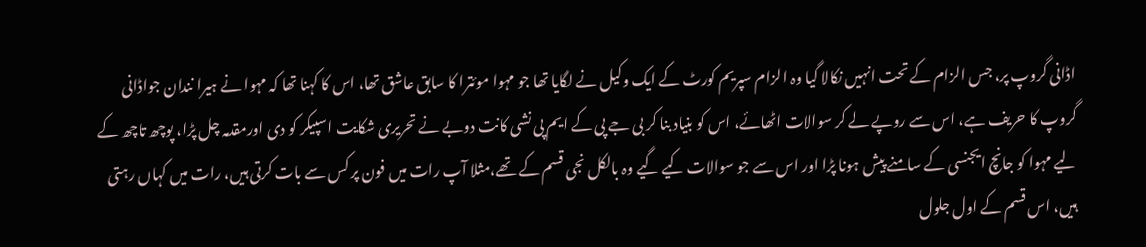اڈانی گروپ پر، جس الزام کے تحت انہیں نکالا گیا وہ الزام سپریم کورٹ کے ایک وکیل نے لگایا تھا جو مہوا موئترا کا سابق عاشق تھا، اس کا کہنا تھا کہ مہوا نے ہیرا نندان جواڈانی گروپ کا حریف ہے، اس سے روپے لے کر سوالات اٹھائے، اس کو بنیاد بنا کر بی جے پی کے ایم پی نشی کانت دوبے نے تحریری شکایت اسپیکر کو دی اورمقدمہ چل پڑا، پوچھ تاچھ کے لیے مہوا کو جانچ ایجنسی کے سامنے پیش ہونا پڑا اور اس سے جو سوالات کیے گیے وہ بالکل نجی قسم کے تھے،مثلا آپ رات میں فون پر کس سے بات کرتی ہیں، رات میں کہاں رہتی ہیں، اس قسم کے اول جلول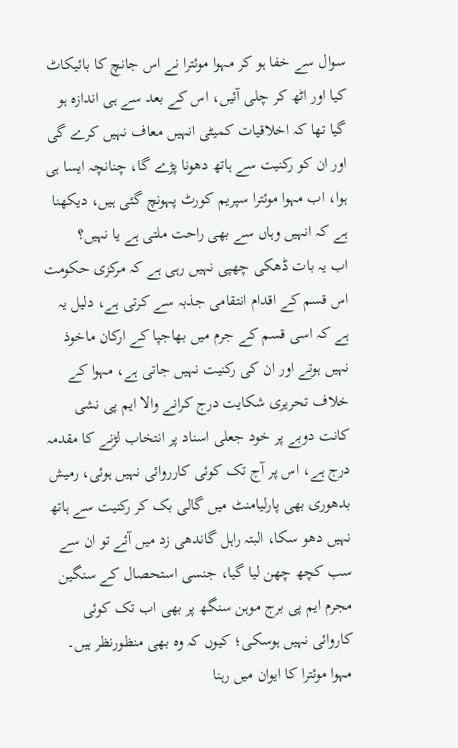سوال سے خفا ہو کر مہوا موئترا نے اس جانچ کا بائیکاٹ کیا اور اٹھ کر چلی آئیں، اس کے بعد سے ہی اندازہ ہو گیا تھا کہ اخلاقیات کمیٹی انہیں معاف نہیں کرے گی اور ان کو رکنیت سے ہاتھ دھونا پڑے گا، چنانچہ ایسا ہی ہوا، اب مہوا موئترا سپریم کورٹ پہونچ گئی ہیں، دیکھنا ہے کہ انہیں وہاں سے بھی راحت ملتی ہے یا نہیں؟
اب یہ بات ڈھکی چھپی نہیں رہی ہے کہ مرکزی حکومت اس قسم کے اقدام انتقامی جذبہ سے کرتی ہے، دلیل یہ ہے کہ اسی قسم کے جرم میں بھاجپا کے ارکان ماخوذ نہیں ہوتے اور ان کی رکنیت نہیں جاتی ہے، مہوا کے خلاف تحریری شکایت درج کرانے والا ایم پی نشی کانت دوبے پر خود جعلی اسناد پر انتخاب لڑنے کا مقدمہ درج ہے، اس پر آج تک کوئی کارروائی نہیں ہوئی، رمیش بدھوری بھی پارلیامنٹ میں گالی بک کر رکنیت سے ہاتھ نہیں دھو سکا، البتہ راہل گاندھی زد میں آئے تو ان سے سب کچھ چھن لیا گیا، جنسی استحصال کے سنگین مجرم ایم پی برج موہن سنگھ پر بھی اب تک کوئی کاروائی نہیں ہوسکی؛ کیوں کہ وہ بھی منظورنظر ہیں۔
مہوا موئترا کا ایوان میں رہنا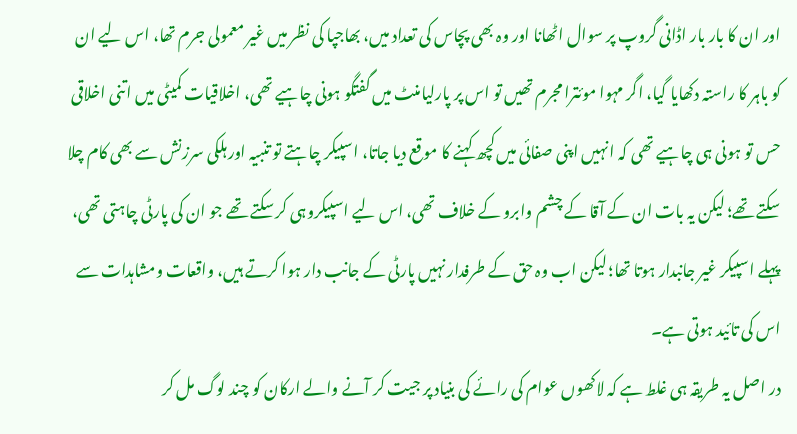اور ان کا بار بار اڈانی گروپ پر سوال اٹھانا اور وہ بھی پچاس کی تعداد میں، بھاجپا کی نظر میں غیر معمولی جرم تھا، اس لیے ان کو باہر کا راستہ دکھایا گیا، اگر مہوا موئترا مجرم تھیں تو اس پر پارلیامنٹ میں گفتگو ہونی چاہیے تھی، اخلاقیات کمیٹی میں اتنی اخلاقی حس تو ہونی ہی چاہیے تھی کہ انہیں اپنی صفائی میں کچھ کہنے کا موقع دیا جاتا، اسپیکر چاہتے تو تنبیہ اور ہلکی سرزنش سے بھی کام چلا سکتے تھے؛ لیکن یہ بات ان کے آقا کے چشم وابرو کے خلاف تھی، اس لیے اسپیکروہی کر سکتے تھے جو ان کی پارٹی چاہتی تھی، پہلے اسپیکر غیر جانبدار ہوتا تھا؛ لیکن اب وہ حق کے طرفدار نہیں پارٹی کے جانب دار ہوا کرتے ہیں، واقعات ومشاہدات سے اس کی تائید ہوتی ہے۔
در اصل یہ طریقہ ہی غلط ہے کہ لاکھوں عوام کی رائے کی بنیاد پر جیت کر آنے والے ارکان کو چند لوگ مل کر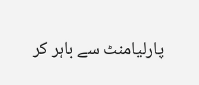پارلیامنٹ سے باہر کر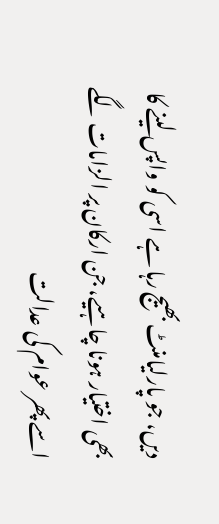دیں، جو پارلیامنٹ بھیج رہا ہے اسی کو واپس لینے کا بھی اختیار ہونا چاہیے، جن ارکان پر الزامات لگے اسے پھر عوام کی عدالت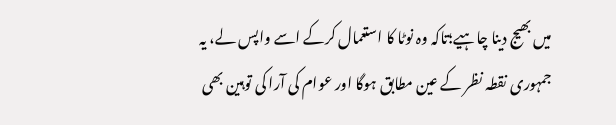میں بھیج دینا چاہیے؛تاکہ وہ نوٹا کا استعمال کرکے اسے واپس لے، یہ جمہوری نقطہ نظر کے عین مطابق ہوگا اور عوام کی آرا کی توہین بھی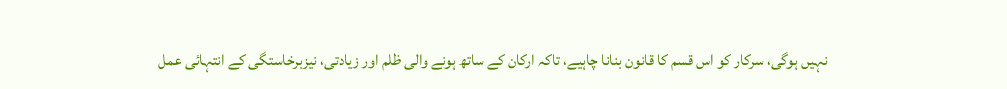نہیں ہوگی، سرکار کو اس قسم کا قانون بنانا چاہیے، تاکہ ارکان کے ساتھ ہونے والی ظلم اور زیادتی، نیزبرخاستگی کے انتہائی عمل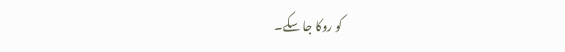کو روکا جا سکے۔